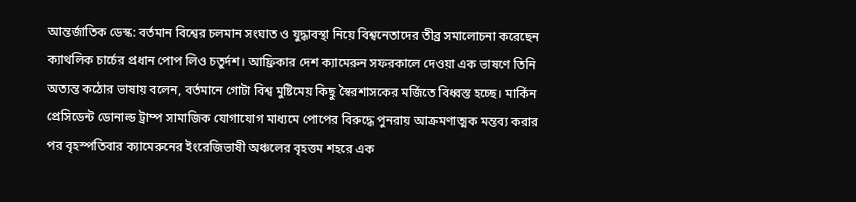আন্তর্জাতিক ডেস্ক: বর্তমান বিশ্বের চলমান সংঘাত ও যুদ্ধাবস্থা নিয়ে বিশ্বনেতাদের তীব্র সমালোচনা করেছেন ক্যাথলিক চার্চের প্রধান পোপ লিও চতুর্দশ। আফ্রিকার দেশ ক্যামেরুন সফরকালে দেওয়া এক ভাষণে তিনি অত্যন্ত কঠোর ভাষায় বলেন, বর্তমানে গোটা বিশ্ব মুষ্টিমেয় কিছু স্বৈরশাসকের মর্জিতে বিধ্বস্ত হচ্ছে। মার্কিন প্রেসিডেন্ট ডোনাল্ড ট্রাম্প সামাজিক যোগাযোগ মাধ্যমে পোপের বিরুদ্ধে পুনরায় আক্রমণাত্মক মন্তব্য করার পর বৃহস্পতিবার ক্যামেরুনের ইংরেজিভাষী অঞ্চলের বৃহত্তম শহরে এক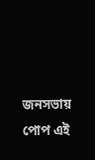জনসভায় পোপ এই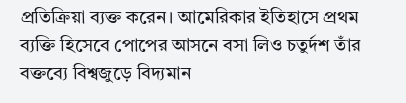প্রতিক্রিয়া ব্যক্ত করেন। আমেরিকার ইতিহাসে প্রথম ব্যক্তি হিসেবে পোপের আসনে বসা লিও চতুর্দশ তাঁর বক্তব্যে বিশ্বজুড়ে বিদ্যমান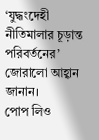‘যুদ্ধংদেহী নীতিমালার চূড়ান্ত পরিবর্তনের’ জোরালো আহ্বান জানান।
পোপ লিও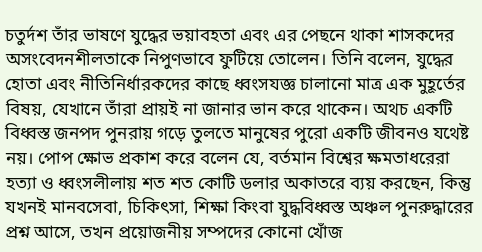চতুর্দশ তাঁর ভাষণে যুদ্ধের ভয়াবহতা এবং এর পেছনে থাকা শাসকদের অসংবেদনশীলতাকে নিপুণভাবে ফুটিয়ে তোলেন। তিনি বলেন, যুদ্ধের হোতা এবং নীতিনির্ধারকদের কাছে ধ্বংসযজ্ঞ চালানো মাত্র এক মুহূর্তের বিষয়, যেখানে তাঁরা প্রায়ই না জানার ভান করে থাকেন। অথচ একটি বিধ্বস্ত জনপদ পুনরায় গড়ে তুলতে মানুষের পুরো একটি জীবনও যথেষ্ট নয়। পোপ ক্ষোভ প্রকাশ করে বলেন যে, বর্তমান বিশ্বের ক্ষমতাধরেরা হত্যা ও ধ্বংসলীলায় শত শত কোটি ডলার অকাতরে ব্যয় করছেন, কিন্তু যখনই মানবসেবা, চিকিৎসা, শিক্ষা কিংবা যুদ্ধবিধ্বস্ত অঞ্চল পুনরুদ্ধারের প্রশ্ন আসে, তখন প্রয়োজনীয় সম্পদের কোনো খোঁজ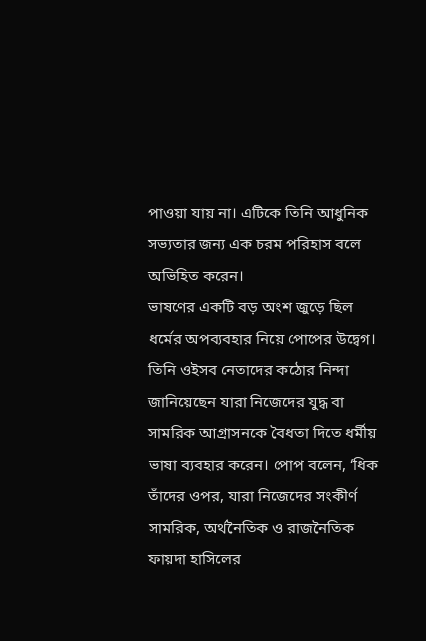পাওয়া যায় না। এটিকে তিনি আধুনিক সভ্যতার জন্য এক চরম পরিহাস বলে অভিহিত করেন।
ভাষণের একটি বড় অংশ জুড়ে ছিল ধর্মের অপব্যবহার নিয়ে পোপের উদ্বেগ। তিনি ওইসব নেতাদের কঠোর নিন্দা জানিয়েছেন যারা নিজেদের যুদ্ধ বা সামরিক আগ্রাসনকে বৈধতা দিতে ধর্মীয় ভাষা ব্যবহার করেন। পোপ বলেন, ‘ধিক তাঁদের ওপর, যারা নিজেদের সংকীর্ণ সামরিক, অর্থনৈতিক ও রাজনৈতিক ফায়দা হাসিলের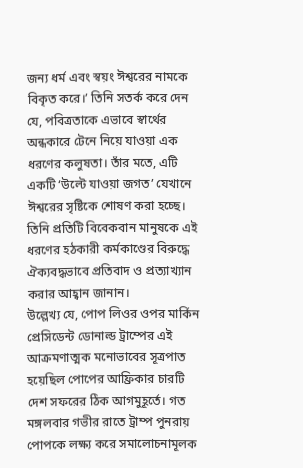জন্য ধর্ম এবং স্বয়ং ঈশ্বরের নামকে বিকৃত করে।’ তিনি সতর্ক করে দেন যে, পবিত্রতাকে এভাবে স্বার্থের অন্ধকারে টেনে নিয়ে যাওয়া এক ধরণের কলুষতা। তাঁর মতে, এটি একটি ‘উল্টে যাওয়া জগত’ যেখানে ঈশ্বরের সৃষ্টিকে শোষণ করা হচ্ছে। তিনি প্রতিটি বিবেকবান মানুষকে এই ধরণের হঠকারী কর্মকাণ্ডের বিরুদ্ধে ঐক্যবদ্ধভাবে প্রতিবাদ ও প্রত্যাখ্যান করার আহ্বান জানান।
উল্লেখ্য যে, পোপ লিওর ওপর মার্কিন প্রেসিডেন্ট ডোনাল্ড ট্রাম্পের এই আক্রমণাত্মক মনোভাবের সূত্রপাত হয়েছিল পোপের আফ্রিকার চারটি দেশ সফরের ঠিক আগমুহূর্তে। গত মঙ্গলবার গভীর রাতে ট্রাম্প পুনরায় পোপকে লক্ষ্য করে সমালোচনামূলক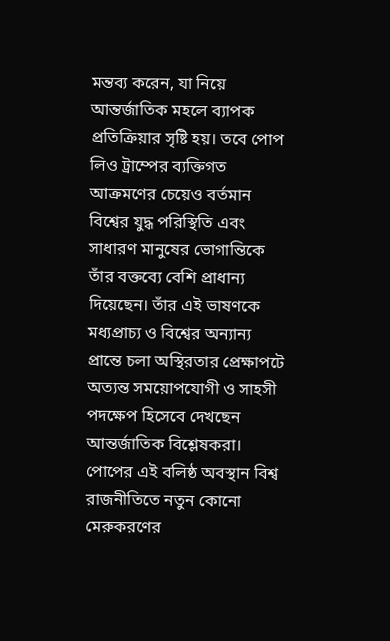মন্তব্য করেন, যা নিয়ে আন্তর্জাতিক মহলে ব্যাপক প্রতিক্রিয়ার সৃষ্টি হয়। তবে পোপ লিও ট্রাম্পের ব্যক্তিগত আক্রমণের চেয়েও বর্তমান বিশ্বের যুদ্ধ পরিস্থিতি এবং সাধারণ মানুষের ভোগান্তিকে তাঁর বক্তব্যে বেশি প্রাধান্য দিয়েছেন। তাঁর এই ভাষণকে মধ্যপ্রাচ্য ও বিশ্বের অন্যান্য প্রান্তে চলা অস্থিরতার প্রেক্ষাপটে অত্যন্ত সময়োপযোগী ও সাহসী পদক্ষেপ হিসেবে দেখছেন আন্তর্জাতিক বিশ্লেষকরা। পোপের এই বলিষ্ঠ অবস্থান বিশ্ব রাজনীতিতে নতুন কোনো মেরুকরণের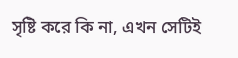সৃষ্টি করে কি না, এখন সেটিই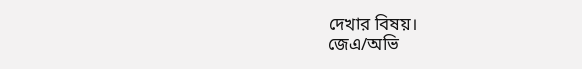দেখার বিষয়।
জেএ/অভি